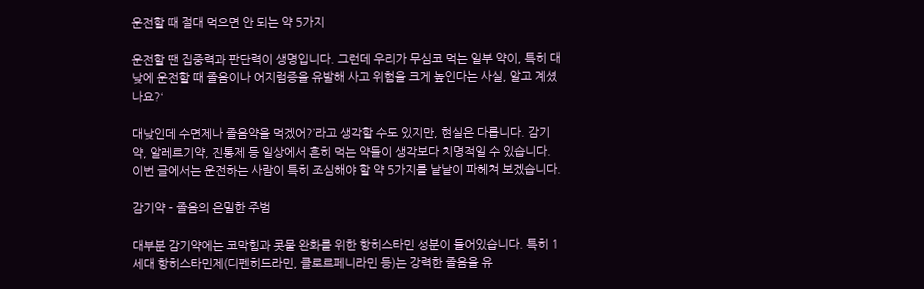운전할 때 절대 먹으면 안 되는 약 5가지

운전할 땐 집중력과 판단력이 생명입니다. 그런데 우리가 무심코 먹는 일부 약이, 특히 대낮에 운전할 때 졸음이나 어지럼증을 유발해 사고 위험을 크게 높인다는 사실, 알고 계셨나요?‘

대낮인데 수면제나 졸음약을 먹겠어?’라고 생각할 수도 있지만, 현실은 다릅니다. 감기약, 알레르기약, 진통제 등 일상에서 흔히 먹는 약들이 생각보다 치명적일 수 있습니다. 이번 글에서는 운전하는 사람이 특히 조심해야 할 약 5가지를 낱낱이 파헤쳐 보겠습니다.

감기약 – 졸음의 은밀한 주범

대부분 감기약에는 코막힘과 콧물 완화를 위한 항히스타민 성분이 들어있습니다. 특히 1세대 항히스타민제(디펜히드라민, 클로르페니라민 등)는 강력한 졸음을 유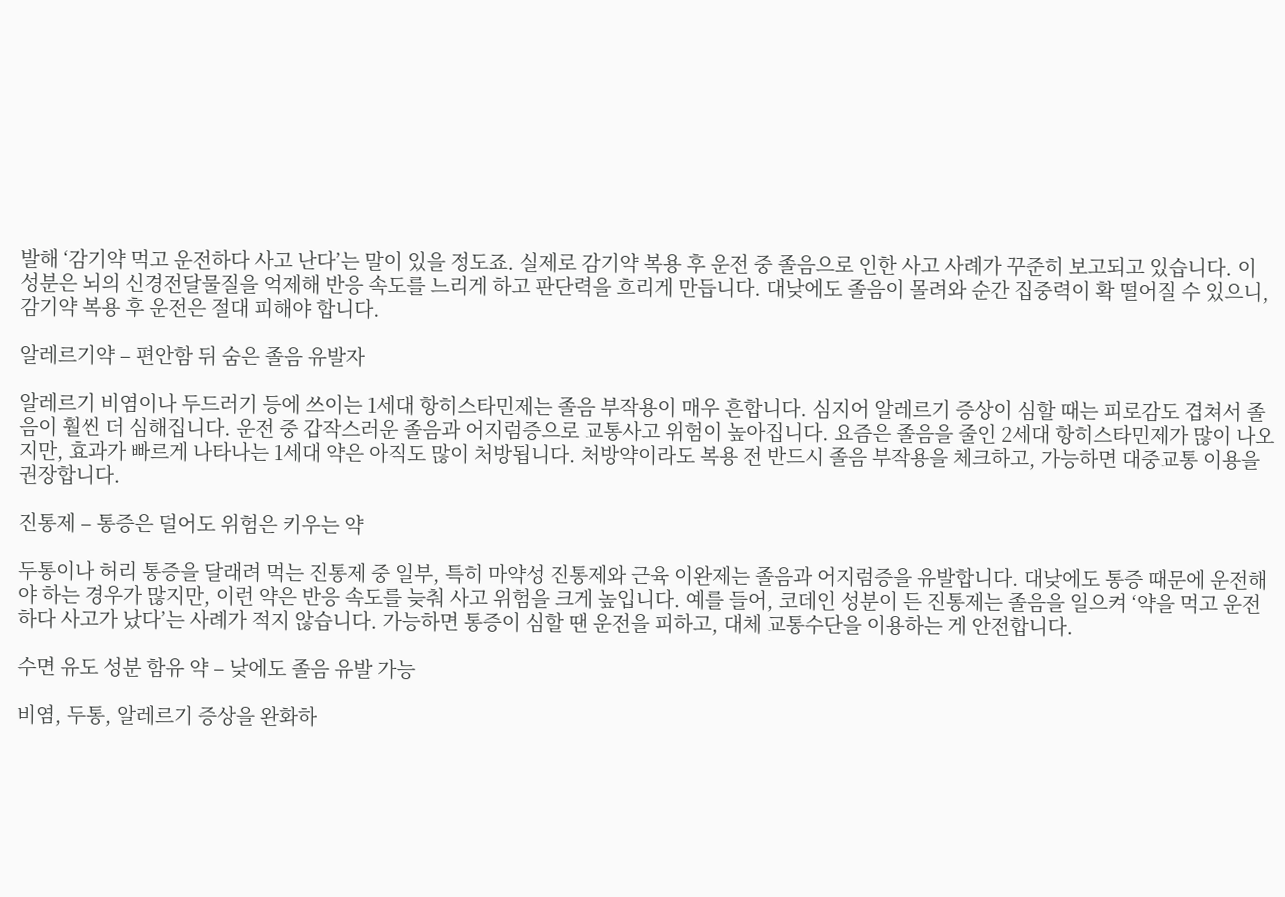발해 ‘감기약 먹고 운전하다 사고 난다’는 말이 있을 정도죠. 실제로 감기약 복용 후 운전 중 졸음으로 인한 사고 사례가 꾸준히 보고되고 있습니다. 이 성분은 뇌의 신경전달물질을 억제해 반응 속도를 느리게 하고 판단력을 흐리게 만듭니다. 대낮에도 졸음이 몰려와 순간 집중력이 확 떨어질 수 있으니, 감기약 복용 후 운전은 절대 피해야 합니다.

알레르기약 – 편안함 뒤 숨은 졸음 유발자

알레르기 비염이나 두드러기 등에 쓰이는 1세대 항히스타민제는 졸음 부작용이 매우 흔합니다. 심지어 알레르기 증상이 심할 때는 피로감도 겹쳐서 졸음이 훨씬 더 심해집니다. 운전 중 갑작스러운 졸음과 어지럼증으로 교통사고 위험이 높아집니다. 요즘은 졸음을 줄인 2세대 항히스타민제가 많이 나오지만, 효과가 빠르게 나타나는 1세대 약은 아직도 많이 처방됩니다. 처방약이라도 복용 전 반드시 졸음 부작용을 체크하고, 가능하면 대중교통 이용을 권장합니다.

진통제 – 통증은 덜어도 위험은 키우는 약

두통이나 허리 통증을 달래려 먹는 진통제 중 일부, 특히 마약성 진통제와 근육 이완제는 졸음과 어지럼증을 유발합니다. 대낮에도 통증 때문에 운전해야 하는 경우가 많지만, 이런 약은 반응 속도를 늦춰 사고 위험을 크게 높입니다. 예를 들어, 코데인 성분이 든 진통제는 졸음을 일으켜 ‘약을 먹고 운전하다 사고가 났다’는 사례가 적지 않습니다. 가능하면 통증이 심할 땐 운전을 피하고, 대체 교통수단을 이용하는 게 안전합니다.

수면 유도 성분 함유 약 – 낮에도 졸음 유발 가능

비염, 두통, 알레르기 증상을 완화하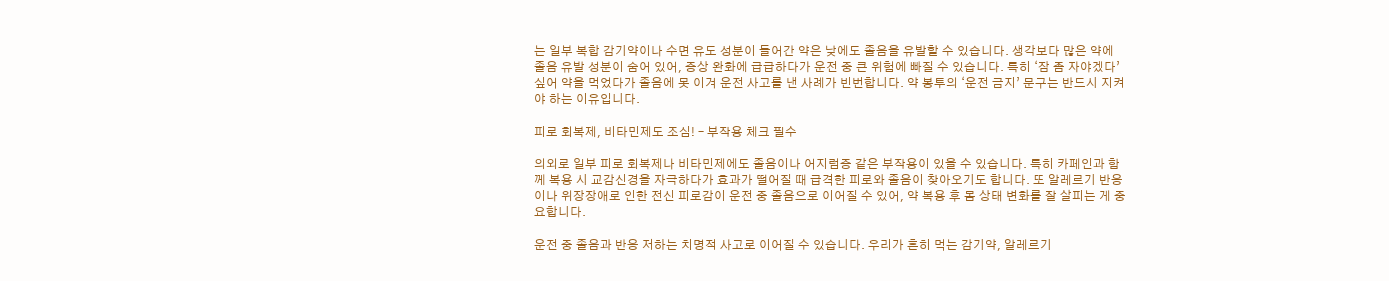는 일부 복합 감기약이나 수면 유도 성분이 들어간 약은 낮에도 졸음을 유발할 수 있습니다. 생각보다 많은 약에 졸음 유발 성분이 숨어 있어, 증상 완화에 급급하다가 운전 중 큰 위험에 빠질 수 있습니다. 특히 ‘잠 좀 자야겠다’ 싶어 약을 먹었다가 졸음에 못 이겨 운전 사고를 낸 사례가 빈번합니다. 약 봉투의 ‘운전 금지’ 문구는 반드시 지켜야 하는 이유입니다.

피로 회복제, 비타민제도 조심! – 부작용 체크 필수

의외로 일부 피로 회복제나 비타민제에도 졸음이나 어지럼증 같은 부작용이 있을 수 있습니다. 특히 카페인과 함께 복용 시 교감신경을 자극하다가 효과가 떨어질 때 급격한 피로와 졸음이 찾아오기도 합니다. 또 알레르기 반응이나 위장장애로 인한 전신 피로감이 운전 중 졸음으로 이어질 수 있어, 약 복용 후 몸 상태 변화를 잘 살피는 게 중요합니다.

운전 중 졸음과 반응 저하는 치명적 사고로 이어질 수 있습니다. 우리가 흔히 먹는 감기약, 알레르기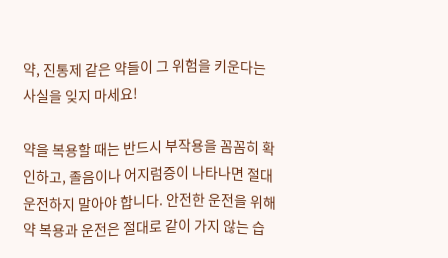약, 진통제 같은 약들이 그 위험을 키운다는 사실을 잊지 마세요!

약을 복용할 때는 반드시 부작용을 꼼꼼히 확인하고, 졸음이나 어지럼증이 나타나면 절대 운전하지 말아야 합니다. 안전한 운전을 위해 약 복용과 운전은 절대로 같이 가지 않는 습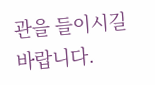관을 들이시길 바랍니다.